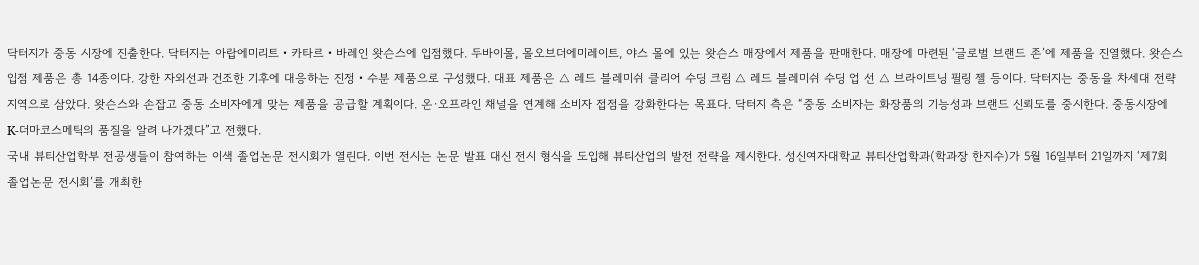닥터지가 중동 시장에 진출한다. 닥터지는 아랍에미리트‧카타르‧바레인 왓슨스에 입점했다. 두바이몰, 몰오브더에미레이트, 야스 몰에 있는 왓슨스 매장에서 제품을 판매한다. 매장에 마련된 ‘글로벌 브랜드 존’에 제품을 진열했다. 왓슨스 입점 제품은 총 14종이다. 강한 자외선과 건조한 기후에 대응하는 진정‧수분 제품으로 구성했다. 대표 제품은 △ 레드 블레미쉬 클리어 수딩 크림 △ 레드 블레미쉬 수딩 업 선 △ 브라이트닝 필링 젤 등이다. 닥터지는 중동을 차세대 전략 지역으로 삼았다. 왓슨스와 손잡고 중동 소비자에게 맞는 제품을 공급할 계획이다. 온·오프라인 채널을 연계해 소비자 접점을 강화한다는 목표다. 닥터지 측은 “중동 소비자는 화장품의 기능성과 브랜드 신뢰도를 중시한다. 중동시장에 K-더마코스메틱의 품질을 알려 나가겠다”고 전했다.
국내 뷰티산업학부 전공생들이 참여하는 이색 졸업논문 전시회가 열린다. 이번 전시는 논문 발표 대신 전시 형식을 도입해 뷰티산업의 발전 전략을 제시한다. 성신여자대학교 뷰티산업학과(학과장 한지수)가 5월 16일부터 21일까지 ‘제7회 졸업논문 전시회’를 개최한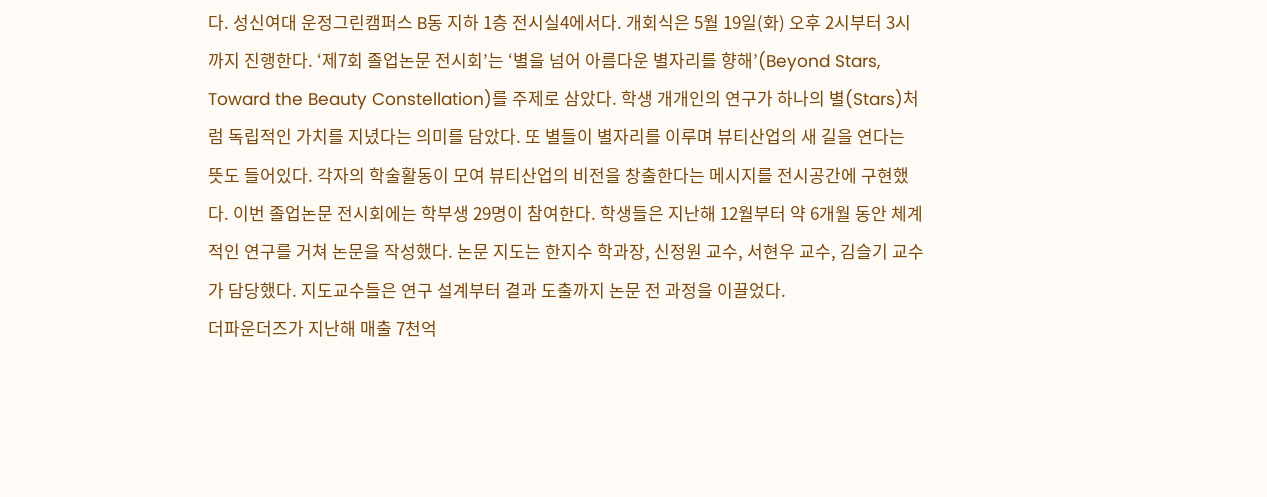다. 성신여대 운정그린캠퍼스 B동 지하 1층 전시실4에서다. 개회식은 5월 19일(화) 오후 2시부터 3시까지 진행한다. ‘제7회 졸업논문 전시회’는 ‘별을 넘어 아름다운 별자리를 향해’(Beyond Stars, Toward the Beauty Constellation)를 주제로 삼았다. 학생 개개인의 연구가 하나의 별(Stars)처럼 독립적인 가치를 지녔다는 의미를 담았다. 또 별들이 별자리를 이루며 뷰티산업의 새 길을 연다는 뜻도 들어있다. 각자의 학술활동이 모여 뷰티산업의 비전을 창출한다는 메시지를 전시공간에 구현했다. 이번 졸업논문 전시회에는 학부생 29명이 참여한다. 학생들은 지난해 12월부터 약 6개월 동안 체계적인 연구를 거쳐 논문을 작성했다. 논문 지도는 한지수 학과장, 신정원 교수, 서현우 교수, 김슬기 교수가 담당했다. 지도교수들은 연구 설계부터 결과 도출까지 논문 전 과정을 이끌었다.
더파운더즈가 지난해 매출 7천억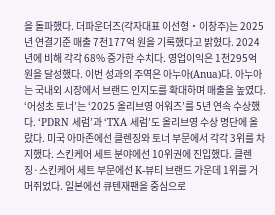을 돌파했다. 더파운더즈(각자대표 이선형‧이창주)는 2025년 연결기준 매출 7천177억 원을 기록했다고 밝혔다. 2024년에 비해 각각 68% 증가한 수치다. 영업이익은 1천295억 원을 달성했다. 이번 성과의 주역은 아누아(Anua)다. 아누아는 국내외 시장에서 브랜드 인지도를 확대하며 매출을 높였다. ‘어성초 토너’는 ‘2025 올리브영 어워즈’를 5년 연속 수상했다. ‘PDRN 세럼’과 ‘TXA 세럼’도 올리브영 수상 명단에 올랐다. 미국 아마존에선 클렌징와 토너 부문에서 각각 3위를 차지했다. 스킨케어 세트 분야에선 10위권에 진입했다. 클렌징·스킨케어 세트 부문에선 K-뷰티 브랜드 가운데 1위를 거머쥐었다. 일본에선 큐텐재팬을 중심으로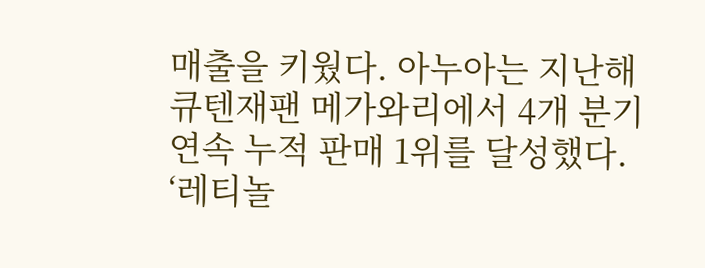매출을 키웠다. 아누아는 지난해 큐텐재팬 메가와리에서 4개 분기 연속 누적 판매 1위를 달성했다. ‘레티놀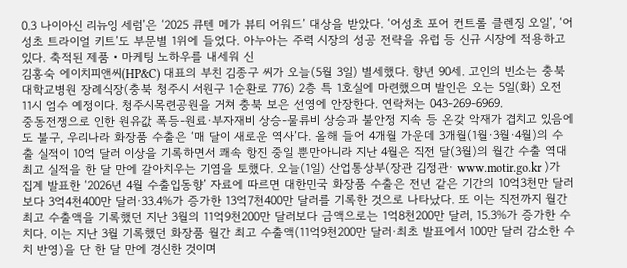0.3 나이아신 리뉴잉 세럼’은 ‘2025 큐텐 메가 뷰티 어워드’ 대상을 받았다. ‘어성초 포어 컨트롤 클렌징 오일’, ‘어성초 트라이얼 키트’도 부문별 1위에 들었다. 아누아는 주력 시장의 성공 전략을 유럽 등 신규 시장에 적용하고 있다. 축적된 제품‧마케팅 노하우를 내세워 신
김홍숙 에이치피앤씨(HP&C) 대표의 부친 김종구 씨가 오늘(5월 3일) 별세했다. 향년 90세. 고인의 빈소는 충북대학교병원 장례식장(충북 청주시 서원구 1순환로 776) 2층 특 1호실에 마련했으며 발인은 오는 5일(화) 오전 11시 엄수 예정이다. 청주시목련공원을 거쳐 충북 보은 선영에 안장한다. 연락처는 043-269-6969.
중동전쟁으로 인한 원유값 폭등-원료·부자재비 상승-물류비 상승과 불안정 지속 등 온갖 악재가 겹치고 있음에도 불구, 우리나라 화장품 수출은 ‘매 달이 새로운 역사’다. 올해 들어 4개월 가운데 3개월(1월·3월·4월)의 수출 실적이 10억 달러 이상을 기록하면서 쾌속 항진 중일 뿐만아니라 지난 4월은 직전 달(3월)의 월간 수출 역대 최고 실적을 한 달 만에 갈아치우는 기염을 토했다. 오늘(1일) 산업통상부(장관 김정관· www.motir.go.kr )가 집계 발표한 ‘2026년 4월 수출입동향’ 자료에 따르면 대한민국 화장품 수출은 전년 같은 기간의 10억3천만 달러보다 3억4천400만 달러·33.4%가 증가한 13억7천400만 달러를 기록한 것으로 나타났다. 또 이는 직전까지 월간 최고 수출액을 기록했던 지난 3월의 11억9천200만 달러보다 금액으로는 1억8천200만 달러, 15.3%가 증가한 수치다. 이는 지난 3월 기록했던 화장품 월간 최고 수출액(11억9천200만 달러·최초 발표에서 100만 달러 감소한 수치 반영)을 단 한 달 만에 경신한 것이며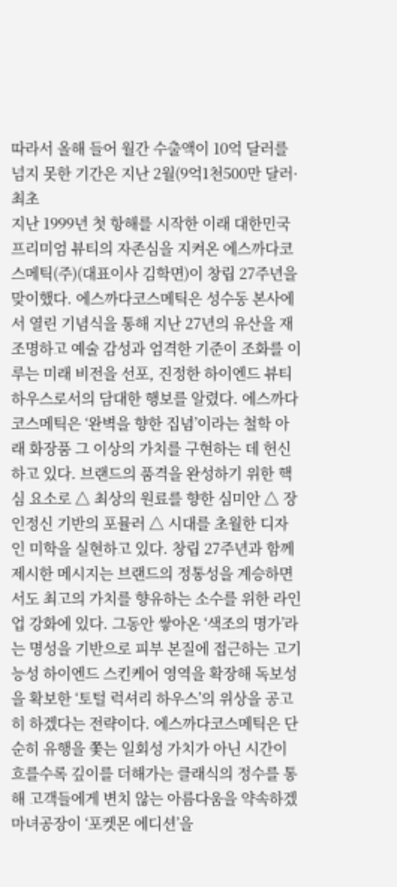따라서 올해 들어 월간 수출액이 10억 달러를 넘지 못한 기간은 지난 2월(9억1천500만 달러·최초
지난 1999년 첫 항해를 시작한 이래 대한민국 프리미엄 뷰티의 자존심을 지켜온 에스까다코스메틱(주)(대표이사 김학면)이 창립 27주년을 맞이했다. 에스까다코스메틱은 성수동 본사에서 열린 기념식을 통해 지난 27년의 유산을 재조명하고 예술 감성과 엄격한 기준이 조화를 이루는 미래 비전을 선포, 진정한 하이엔드 뷰티 하우스로서의 담대한 행보를 알렸다. 에스까다코스메틱은 ‘완벽을 향한 집념’이라는 철학 아래 화장품 그 이상의 가치를 구현하는 데 헌신하고 있다. 브랜드의 품격을 완성하기 위한 핵심 요소로 △ 최상의 원료를 향한 심미안 △ 장인정신 기반의 포뮬러 △ 시대를 초월한 디자인 미학을 실현하고 있다. 창립 27주년과 함께 제시한 메시지는 브랜드의 정통성을 계승하면서도 최고의 가치를 향유하는 소수를 위한 라인업 강화에 있다. 그동안 쌓아온 ‘색조의 명가’라는 명성을 기반으로 피부 본질에 접근하는 고기능성 하이엔드 스킨케어 영역을 확장해 독보성을 확보한 ‘토털 럭셔리 하우스’의 위상을 공고히 하겠다는 전략이다. 에스까다코스메틱은 단순히 유행을 쫓는 일회성 가치가 아닌 시간이 흐를수록 깊이를 더해가는 클래식의 정수를 통해 고객들에게 변치 않는 아름다움을 약속하겠
마녀공장이 ‘포켓몬 에디션’을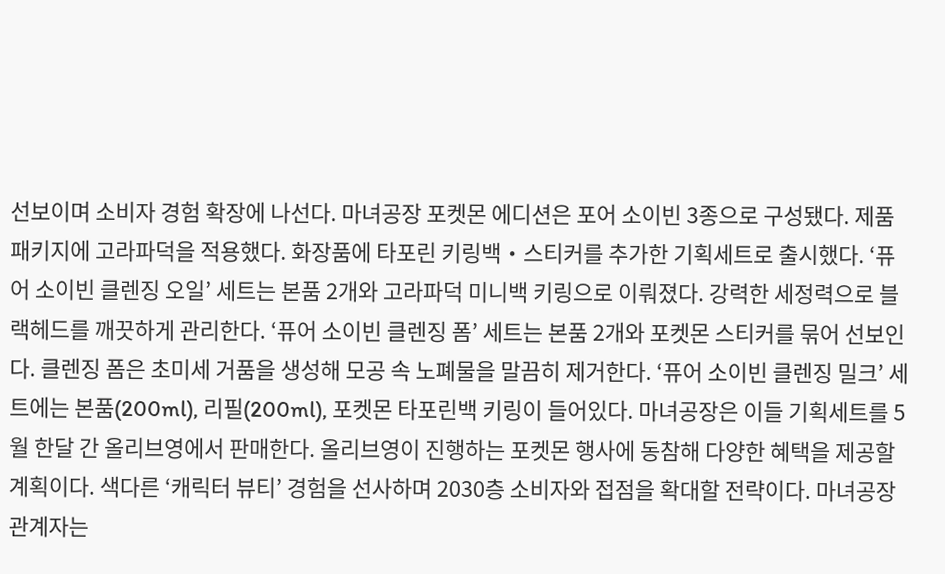선보이며 소비자 경험 확장에 나선다. 마녀공장 포켓몬 에디션은 포어 소이빈 3종으로 구성됐다. 제품 패키지에 고라파덕을 적용했다. 화장품에 타포린 키링백‧스티커를 추가한 기획세트로 출시했다. ‘퓨어 소이빈 클렌징 오일’ 세트는 본품 2개와 고라파덕 미니백 키링으로 이뤄졌다. 강력한 세정력으로 블랙헤드를 깨끗하게 관리한다. ‘퓨어 소이빈 클렌징 폼’ 세트는 본품 2개와 포켓몬 스티커를 묶어 선보인다. 클렌징 폼은 초미세 거품을 생성해 모공 속 노폐물을 말끔히 제거한다. ‘퓨어 소이빈 클렌징 밀크’ 세트에는 본품(200ml), 리필(200ml), 포켓몬 타포린백 키링이 들어있다. 마녀공장은 이들 기획세트를 5월 한달 간 올리브영에서 판매한다. 올리브영이 진행하는 포켓몬 행사에 동참해 다양한 혜택을 제공할 계획이다. 색다른 ‘캐릭터 뷰티’ 경험을 선사하며 2030층 소비자와 접점을 확대할 전략이다. 마녀공장 관계자는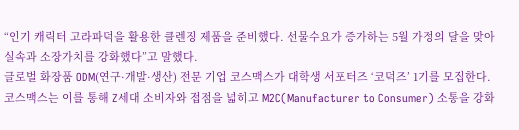“인기 캐릭터 고라파덕을 활용한 클렌징 제품을 준비했다. 선물수요가 증가하는 5월 가정의 달을 맞아 실속과 소장가치를 강화했다”고 말했다.
글로벌 화장품 ODM(연구·개발·생산) 전문 기업 코스맥스가 대학생 서포터즈 ‘코덕즈’ 1기를 모집한다. 코스맥스는 이를 통해 Z세대 소비자와 접점을 넓히고 M2C(Manufacturer to Consumer) 소통을 강화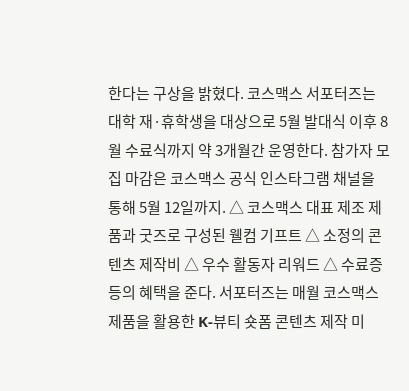한다는 구상을 밝혔다. 코스맥스 서포터즈는 대학 재·휴학생을 대상으로 5월 발대식 이후 8월 수료식까지 약 3개월간 운영한다. 참가자 모집 마감은 코스맥스 공식 인스타그램 채널을 통해 5월 12일까지. △ 코스맥스 대표 제조 제품과 굿즈로 구성된 웰컴 기프트 △ 소정의 콘텐츠 제작비 △ 우수 활동자 리워드 △ 수료증 등의 혜택을 준다. 서포터즈는 매월 코스맥스 제품을 활용한 K-뷰티 숏폼 콘텐츠 제작 미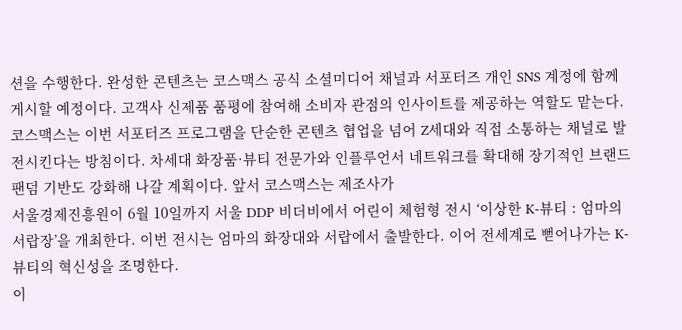션을 수행한다. 완성한 콘텐츠는 코스맥스 공식 소셜미디어 채널과 서포터즈 개인 SNS 계정에 함께 게시할 예정이다. 고객사 신제품 품평에 참여해 소비자 관점의 인사이트를 제공하는 역할도 맡는다. 코스맥스는 이번 서포터즈 프로그램을 단순한 콘텐츠 협업을 넘어 Z세대와 직접 소통하는 채널로 발전시킨다는 방침이다. 차세대 화장품·뷰티 전문가와 인플루언서 네트워크를 확대해 장기적인 브랜드 팬덤 기반도 강화해 나갈 계획이다. 앞서 코스맥스는 제조사가
서울경제진흥원이 6월 10일까지 서울 DDP 비더비에서 어린이 체험형 전시 ‘이상한 K-뷰티 : 엄마의 서랍장’을 개최한다. 이번 전시는 엄마의 화장대와 서랍에서 출발한다. 이어 전세계로 뻗어나가는 K-뷰티의 혁신성을 조명한다.
이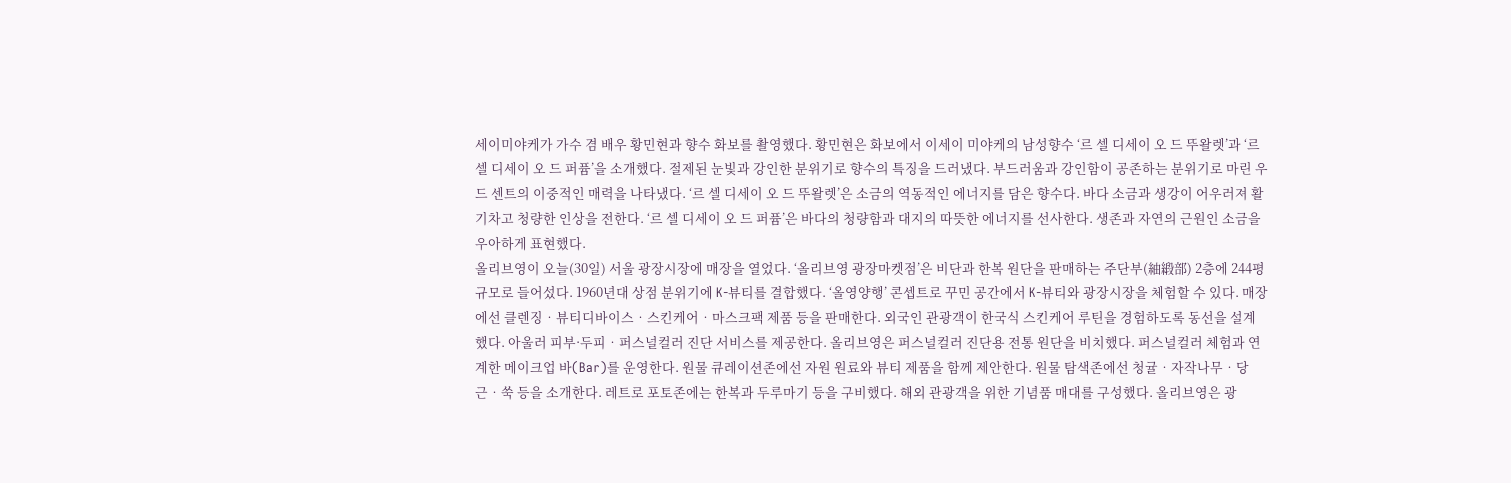세이미야케가 가수 겸 배우 황민현과 향수 화보를 촬영했다. 황민현은 화보에서 이세이 미야케의 남성향수 ‘르 셀 디세이 오 드 뚜왈렛’과 ‘르 셀 디세이 오 드 퍼퓸’을 소개했다. 절제된 눈빛과 강인한 분위기로 향수의 특징을 드러냈다. 부드러움과 강인함이 공존하는 분위기로 마린 우드 센트의 이중적인 매력을 나타냈다. ‘르 셀 디세이 오 드 뚜왈렛’은 소금의 역동적인 에너지를 담은 향수다. 바다 소금과 생강이 어우러져 활기차고 청량한 인상을 전한다. ‘르 셀 디세이 오 드 퍼퓸’은 바다의 청량함과 대지의 따뜻한 에너지를 선사한다. 생존과 자연의 근원인 소금을 우아하게 표현했다.
올리브영이 오늘(30일) 서울 광장시장에 매장을 열었다. ‘올리브영 광장마켓점’은 비단과 한복 원단을 판매하는 주단부(紬緞部) 2층에 244평 규모로 들어섰다. 1960년대 상점 분위기에 K-뷰티를 결합했다. ‘올영양행’ 콘셉트로 꾸민 공간에서 K-뷰티와 광장시장을 체험할 수 있다. 매장에선 클렌징‧뷰티디바이스‧스킨케어‧마스크팩 제품 등을 판매한다. 외국인 관광객이 한국식 스킨케어 루틴을 경험하도록 동선을 설계했다. 아울러 피부·두피‧퍼스널컬러 진단 서비스를 제공한다. 올리브영은 퍼스널컬러 진단용 전통 원단을 비치했다. 퍼스널컬러 체험과 연계한 메이크업 바(Bar)를 운영한다. 원물 큐레이션존에선 자원 원료와 뷰티 제품을 함께 제안한다. 원물 탐색존에선 청귤‧자작나무‧당근‧쑥 등을 소개한다. 레트로 포토존에는 한복과 두루마기 등을 구비했다. 해외 관광객을 위한 기념품 매대를 구성했다. 올리브영은 광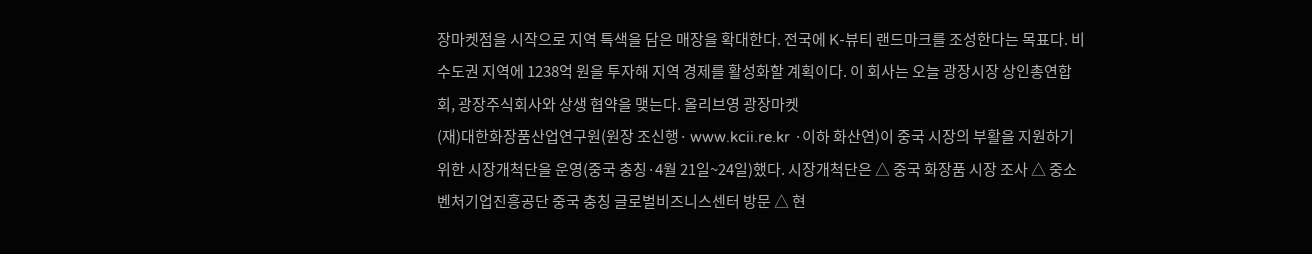장마켓점을 시작으로 지역 특색을 담은 매장을 확대한다. 전국에 K-뷰티 랜드마크를 조성한다는 목표다. 비수도권 지역에 1238억 원을 투자해 지역 경제를 활성화할 계획이다. 이 회사는 오늘 광장시장 상인총연합회, 광장주식회사와 상생 협약을 맺는다. 올리브영 광장마켓
(재)대한화장품산업연구원(원장 조신행· www.kcii.re.kr ·이하 화산연)이 중국 시장의 부활을 지원하기 위한 시장개척단을 운영(중국 충칭·4월 21일~24일)했다. 시장개척단은 △ 중국 화장품 시장 조사 △ 중소벤처기업진흥공단 중국 충칭 글로벌비즈니스센터 방문 △ 현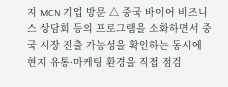지 MCN 기업 방문 △ 중국 바이어 비즈니스 상담회 등의 프로그램을 소화하면서 중국 시장 진출 가능성을 확인하는 동시에 현지 유통·마케팅 환경을 직접 점검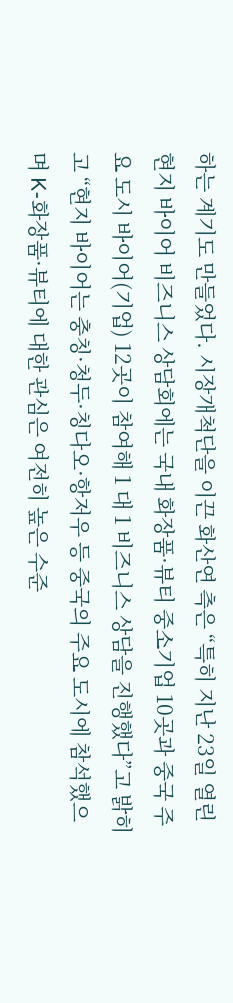하는 계기도 만들었다. 시장개척단을 이끈 화산연 측은 “특히 지난 23일 열린 현지 바이어 비즈니스 상담회에는 국내 화장품·뷰티 중소기업 10곳과 중국 주요 도시 바이어(기업) 12곳이 참여해 1 대 1 비즈니스 상담을 진행했다”고 밝히고 “현지 바이어는 충칭·청두·칭다오·항저우 등 중국의 주요 도시에 참석했으며 K-화장품·뷰티에 대한 관심은 여전히 높은 수준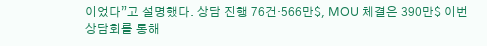이었다”고 설명했다. 상담 진행 76건·566만$, MOU 체결은 390만$ 이번 상담회를 통해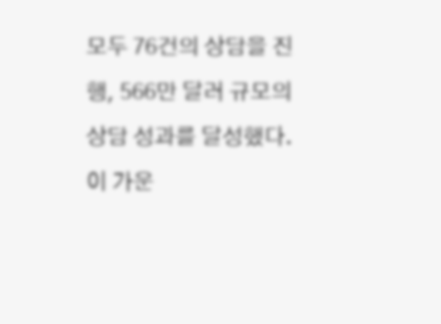모두 76건의 상담을 진행, 566만 달러 규모의 상담 성과를 달성했다. 이 가운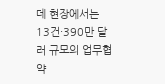데 현장에서는 13건·390만 달러 규모의 업무협약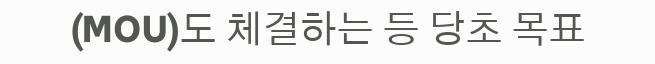(MOU)도 체결하는 등 당초 목표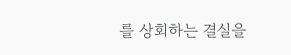를 상회하는 결실을